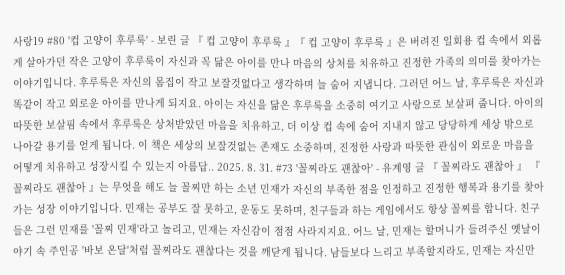사랑19 #80 '컵 고양이 후루룩' - 보린 글 『 컵 고양이 후루룩 』『 컵 고양이 후루룩 』은 버려진 일회용 컵 속에서 외롭게 살아가던 작은 고양이 후루룩이 자신과 꼭 닮은 아이를 만나 마음의 상처를 치유하고 진정한 가족의 의미를 찾아가는 이야기입니다. 후루룩은 자신의 몸집이 작고 보잘것없다고 생각하며 늘 숨어 지냅니다. 그러던 어느 날, 후루룩은 자신과 똑같이 작고 외로운 아이를 만나게 되지요. 아이는 자신을 닮은 후루룩을 소중히 여기고 사랑으로 보살펴 줍니다. 아이의 따뜻한 보살핌 속에서 후루룩은 상처받았던 마음을 치유하고, 더 이상 컵 속에 숨어 지내지 않고 당당하게 세상 밖으로 나아갈 용기를 얻게 됩니다. 이 책은 세상의 보잘것없는 존재도 소중하며, 진정한 사랑과 따뜻한 관심이 외로운 마음을 어떻게 치유하고 성장시킬 수 있는지 아름답.. 2025. 8. 31. #73 '꼴찌라도 괜찮아' - 유계영 글 『 꼴찌라도 괜찮아 』 『 꼴찌라도 괜찮아 』는 무엇을 해도 늘 꼴찌만 하는 소년 민재가 자신의 부족한 점을 인정하고 진정한 행복과 용기를 찾아가는 성장 이야기입니다. 민재는 공부도 잘 못하고, 운동도 못하며, 친구들과 하는 게임에서도 항상 꼴찌를 합니다. 친구들은 그런 민재를 '꼴찌 민재'라고 놀리고, 민재는 자신감이 점점 사라지지요. 어느 날, 민재는 할머니가 들려주신 옛날이야기 속 주인공 '바보 온달'처럼 꼴찌라도 괜찮다는 것을 깨닫게 됩니다. 남들보다 느리고 부족할지라도, 민재는 자신만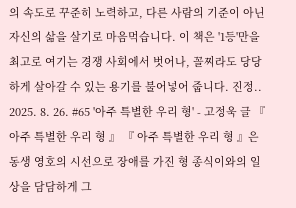의 속도로 꾸준히 노력하고, 다른 사람의 기준이 아닌 자신의 삶을 살기로 마음먹습니다. 이 책은 '1등'만을 최고로 여기는 경쟁 사회에서 벗어나, 꼴찌라도 당당하게 살아갈 수 있는 용기를 불어넣어 줍니다. 진정.. 2025. 8. 26. #65 '아주 특별한 우리 형' - 고정욱 글 『 아주 특별한 우리 형 』 『 아주 특별한 우리 형 』은 동생 영호의 시선으로 장애를 가진 형 종식이와의 일상을 담담하게 그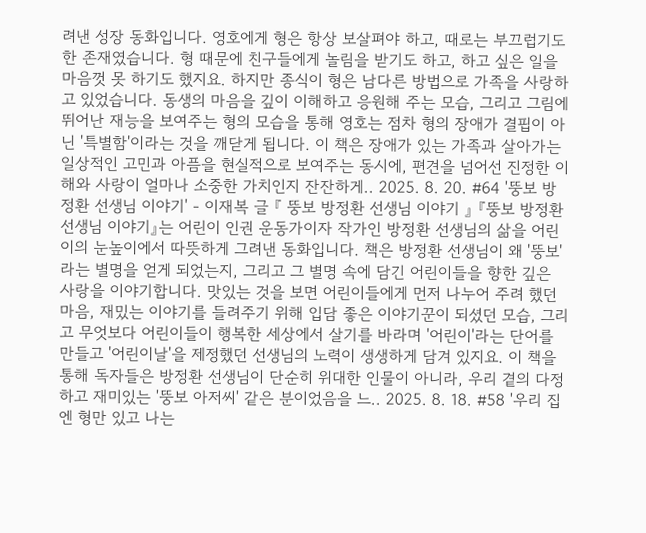려낸 성장 동화입니다. 영호에게 형은 항상 보살펴야 하고, 때로는 부끄럽기도 한 존재였습니다. 형 때문에 친구들에게 놀림을 받기도 하고, 하고 싶은 일을 마음껏 못 하기도 했지요. 하지만 종식이 형은 남다른 방법으로 가족을 사랑하고 있었습니다. 동생의 마음을 깊이 이해하고 응원해 주는 모습, 그리고 그림에 뛰어난 재능을 보여주는 형의 모습을 통해 영호는 점차 형의 장애가 결핍이 아닌 '특별함'이라는 것을 깨닫게 됩니다. 이 책은 장애가 있는 가족과 살아가는 일상적인 고민과 아픔을 현실적으로 보여주는 동시에, 편견을 넘어선 진정한 이해와 사랑이 얼마나 소중한 가치인지 잔잔하게.. 2025. 8. 20. #64 '뚱보 방정환 선생님 이야기' - 이재복 글 『 뚱보 방정환 선생님 이야기 』 『뚱보 방정환 선생님 이야기』는 어린이 인권 운동가이자 작가인 방정환 선생님의 삶을 어린이의 눈높이에서 따뜻하게 그려낸 동화입니다. 책은 방정환 선생님이 왜 '뚱보'라는 별명을 얻게 되었는지, 그리고 그 별명 속에 담긴 어린이들을 향한 깊은 사랑을 이야기합니다. 맛있는 것을 보면 어린이들에게 먼저 나누어 주려 했던 마음, 재밌는 이야기를 들려주기 위해 입담 좋은 이야기꾼이 되셨던 모습, 그리고 무엇보다 어린이들이 행복한 세상에서 살기를 바라며 '어린이'라는 단어를 만들고 '어린이날'을 제정했던 선생님의 노력이 생생하게 담겨 있지요. 이 책을 통해 독자들은 방정환 선생님이 단순히 위대한 인물이 아니라, 우리 곁의 다정하고 재미있는 '뚱보 아저씨' 같은 분이었음을 느.. 2025. 8. 18. #58 '우리 집엔 형만 있고 나는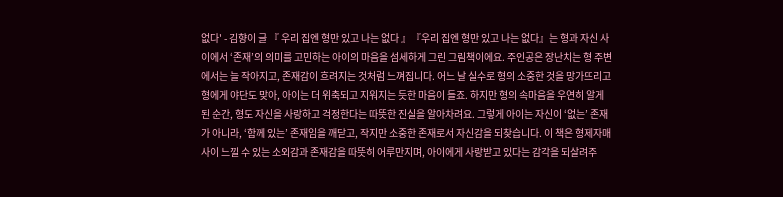없다' - 김향이 글 『 우리 집엔 형만 있고 나는 없다 』『우리 집엔 형만 있고 나는 없다』는 형과 자신 사이에서 ‘존재’의 의미를 고민하는 아이의 마음을 섬세하게 그린 그림책이에요. 주인공은 장난치는 형 주변에서는 늘 작아지고, 존재감이 흐려지는 것처럼 느껴집니다. 어느 날 실수로 형의 소중한 것을 망가뜨리고 형에게 야단도 맞아, 아이는 더 위축되고 지워지는 듯한 마음이 들죠. 하지만 형의 속마음을 우연히 알게 된 순간, 형도 자신을 사랑하고 걱정한다는 따뜻한 진실을 알아차려요. 그렇게 아이는 자신이 ‘없는’ 존재가 아니라, ‘함께 있는’ 존재임을 깨닫고, 작지만 소중한 존재로서 자신감을 되찾습니다. 이 책은 형제자매 사이 느낄 수 있는 소외감과 존재감을 따뜻히 어루만지며, 아이에게 사랑받고 있다는 감각을 되살려주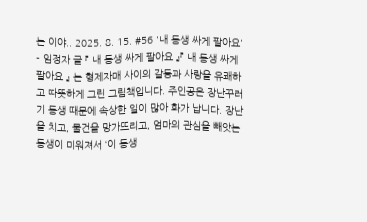는 이야.. 2025. 8. 15. #56 '내 동생 싸게 팔아요' - 임정자 글 『 내 동생 싸게 팔아요 』『 내 동생 싸게 팔아요 』 는 형제자매 사이의 갈등과 사랑을 유쾌하고 따뜻하게 그린 그림책입니다. 주인공은 장난꾸러기 동생 때문에 속상한 일이 많아 화가 납니다. 장난을 치고, 물건을 망가뜨리고, 엄마의 관심을 빼앗는 동생이 미워져서 ‘이 동생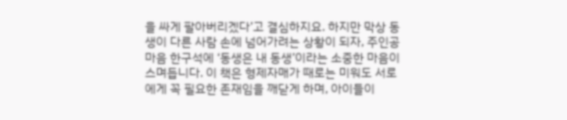을 싸게 팔아버리겠다’고 결심하지요. 하지만 막상 동생이 다른 사람 손에 넘어가려는 상황이 되자, 주인공 마음 한구석에 ‘동생은 내 동생’이라는 소중한 마음이 스며듭니다. 이 책은 형제자매가 때로는 미워도 서로에게 꼭 필요한 존재임을 깨닫게 하며, 아이들이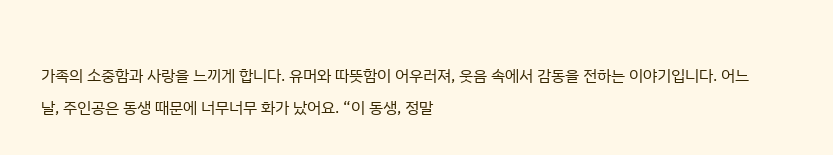가족의 소중함과 사랑을 느끼게 합니다. 유머와 따뜻함이 어우러져, 웃음 속에서 감동을 전하는 이야기입니다. 어느 날, 주인공은 동생 때문에 너무너무 화가 났어요. “이 동생, 정말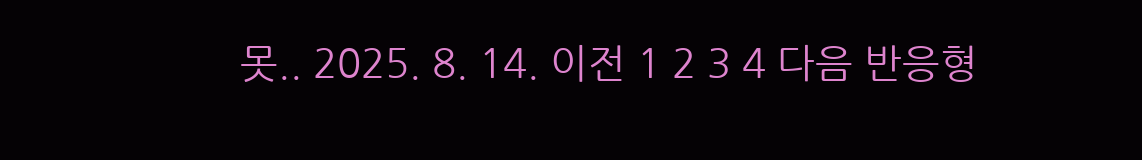못.. 2025. 8. 14. 이전 1 2 3 4 다음 반응형